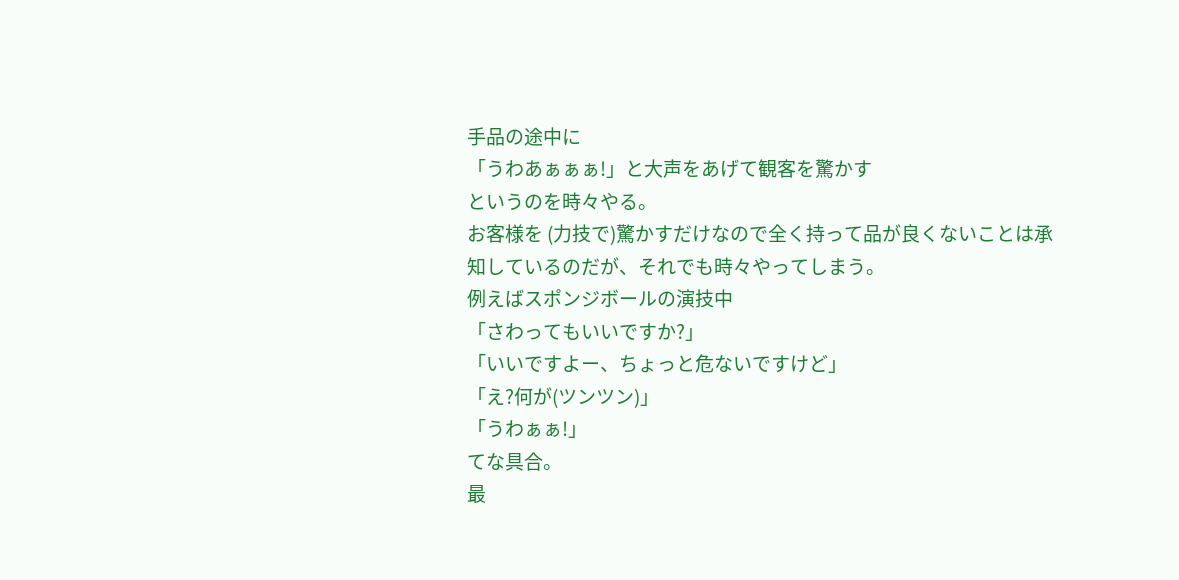手品の途中に
「うわあぁぁぁ!」と大声をあげて観客を驚かす
というのを時々やる。
お客様を (力技で)驚かすだけなので全く持って品が良くないことは承知しているのだが、それでも時々やってしまう。
例えばスポンジボールの演技中
「さわってもいいですか?」
「いいですよー、ちょっと危ないですけど」
「え?何が(ツンツン)」
「うわぁぁ!」
てな具合。
最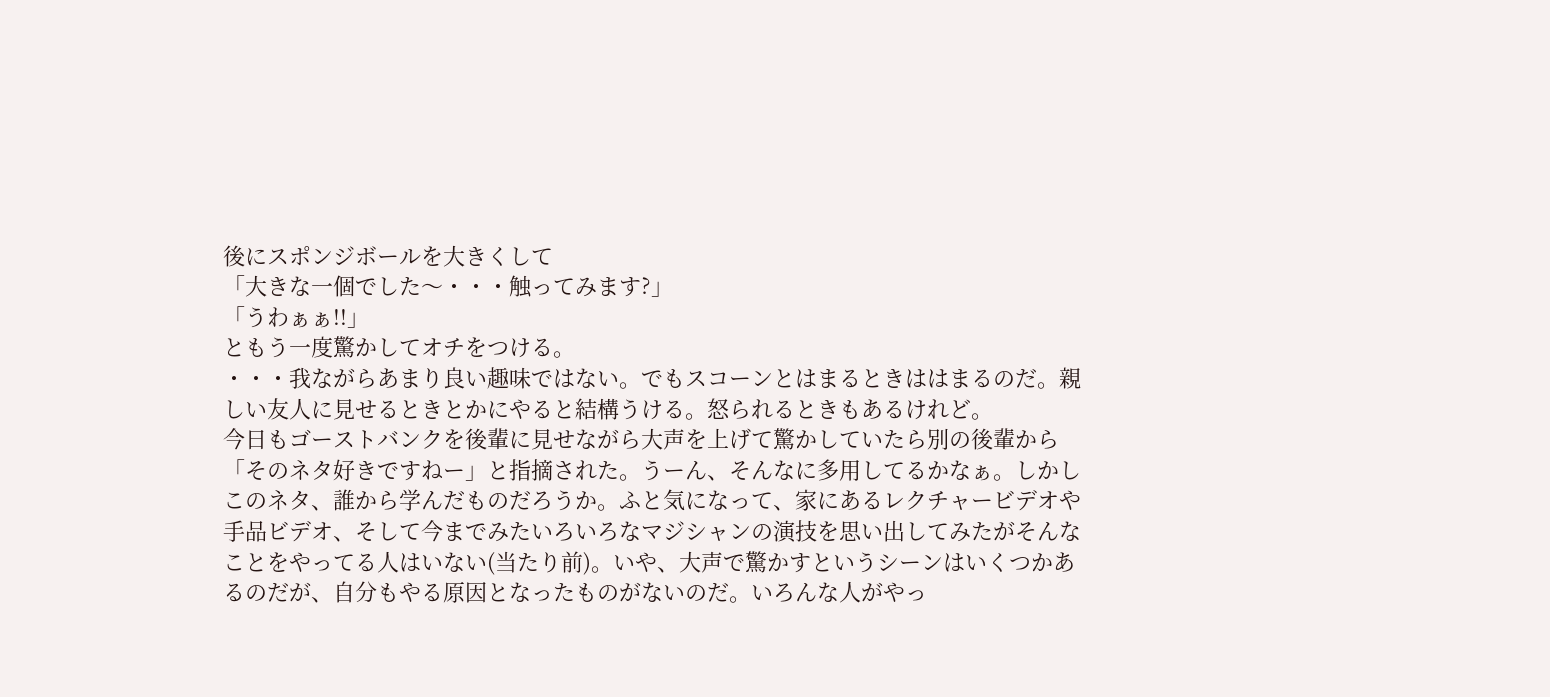後にスポンジボールを大きくして
「大きな一個でした〜・・・触ってみます?」
「うわぁぁ!!」
ともう一度驚かしてオチをつける。
・・・我ながらあまり良い趣味ではない。でもスコーンとはまるときははまるのだ。親しい友人に見せるときとかにやると結構うける。怒られるときもあるけれど。
今日もゴーストバンクを後輩に見せながら大声を上げて驚かしていたら別の後輩から「そのネタ好きですねー」と指摘された。うーん、そんなに多用してるかなぁ。しかしこのネタ、誰から学んだものだろうか。ふと気になって、家にあるレクチャービデオや手品ビデオ、そして今までみたいろいろなマジシャンの演技を思い出してみたがそんなことをやってる人はいない(当たり前)。いや、大声で驚かすというシーンはいくつかあるのだが、自分もやる原因となったものがないのだ。いろんな人がやっ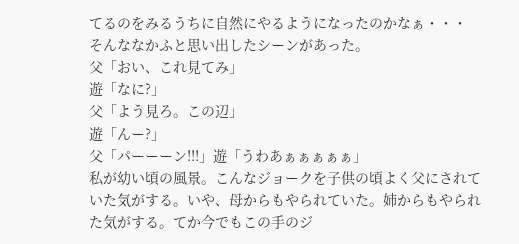てるのをみるうちに自然にやるようになったのかなぁ・・・
そんななかふと思い出したシーンがあった。
父「おい、これ見てみ」
遊「なに?」
父「よう見ろ。この辺」
遊「んー?」
父「パーーーン!!!」遊「うわあぁぁぁぁぁ」
私が幼い頃の風景。こんなジョークを子供の頃よく父にされていた気がする。いや、母からもやられていた。姉からもやられた気がする。てか今でもこの手のジ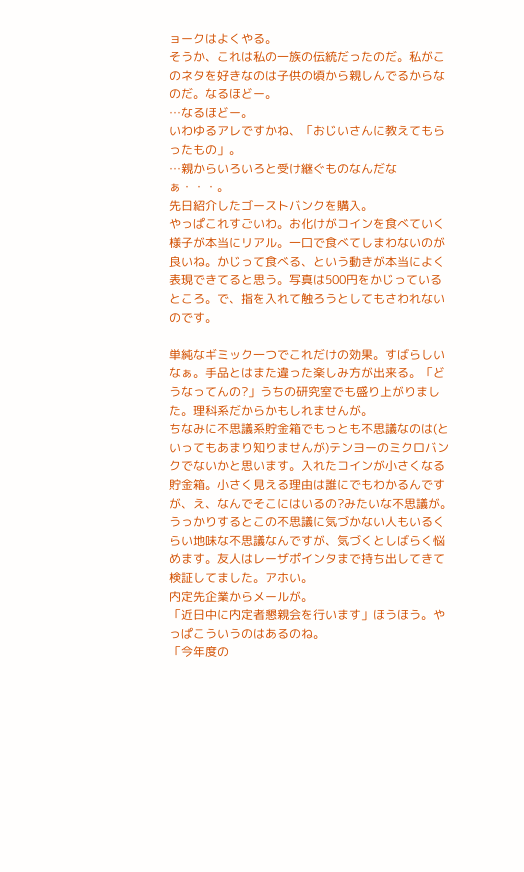ョークはよくやる。
そうか、これは私の一族の伝統だったのだ。私がこのネタを好きなのは子供の頃から親しんでるからなのだ。なるほどー。
…なるほどー。
いわゆるアレですかね、「おじいさんに教えてもらったもの」。
…親からいろいろと受け継ぐものなんだなぁ・・・。
先日紹介したゴーストバンクを購入。
やっぱこれすごいわ。お化けがコインを食べていく様子が本当にリアル。一口で食べてしまわないのが良いね。かじって食べる、という動きが本当によく表現できてると思う。写真は500円をかじっているところ。で、指を入れて触ろうとしてもさわれないのです。

単純なギミック一つでこれだけの効果。すばらしいなぁ。手品とはまた違った楽しみ方が出来る。「どうなってんの?」うちの研究室でも盛り上がりました。理科系だからかもしれませんが。
ちなみに不思議系貯金箱でもっとも不思議なのは(といってもあまり知りませんが)テンヨーのミクロバンクでないかと思います。入れたコインが小さくなる貯金箱。小さく見える理由は誰にでもわかるんですが、え、なんでそこにはいるの?みたいな不思議が。うっかりするとこの不思議に気づかない人もいるくらい地味な不思議なんですが、気づくとしばらく悩めます。友人はレーザポインタまで持ち出してきて検証してました。アホい。
内定先企業からメールが。
「近日中に内定者懇親会を行います」ほうほう。やっぱこういうのはあるのね。
「今年度の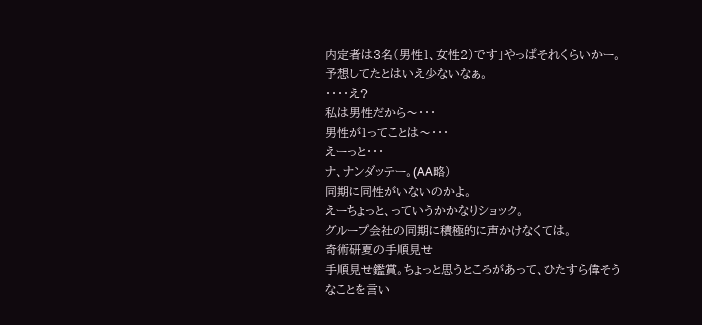内定者は3名(男性1、女性2)です」やっぱそれくらいかー。
予想してたとはいえ少ないなぁ。
・・・・え?
私は男性だから〜・・・
男性が1ってことは〜・・・
えーっと・・・
ナ、ナンダッテー。(AA略)
同期に同性がいないのかよ。
えーちょっと、っていうかかなりショック。
グループ会社の同期に積極的に声かけなくては。
奇術研夏の手順見せ
手順見せ鑑賞。ちょっと思うところがあって、ひたすら偉そうなことを言い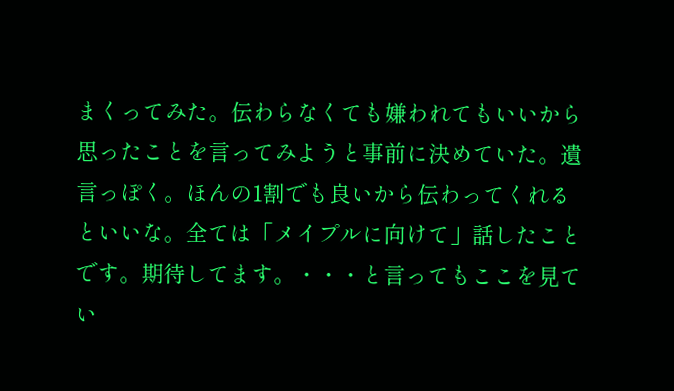まくってみた。伝わらなくても嫌われてもいいから思ったことを言ってみようと事前に決めていた。遺言っぽく。ほんの1割でも良いから伝わってくれるといいな。全ては「メイプルに向けて」話したことです。期待してます。・・・と言ってもここを見てい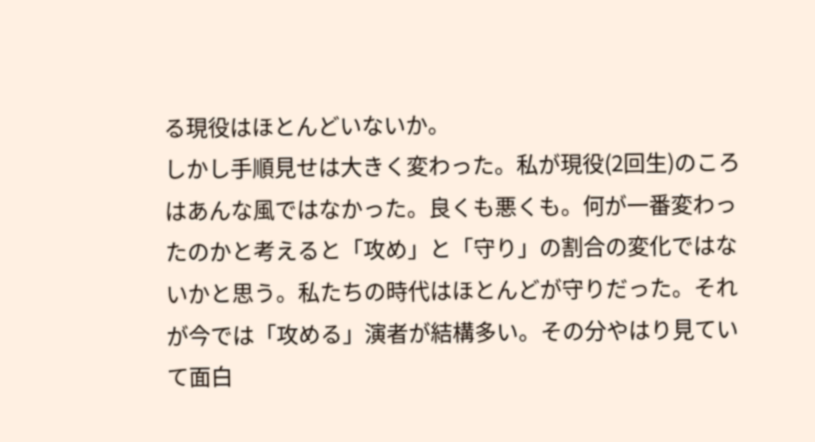る現役はほとんどいないか。
しかし手順見せは大きく変わった。私が現役(2回生)のころはあんな風ではなかった。良くも悪くも。何が一番変わったのかと考えると「攻め」と「守り」の割合の変化ではないかと思う。私たちの時代はほとんどが守りだった。それが今では「攻める」演者が結構多い。その分やはり見ていて面白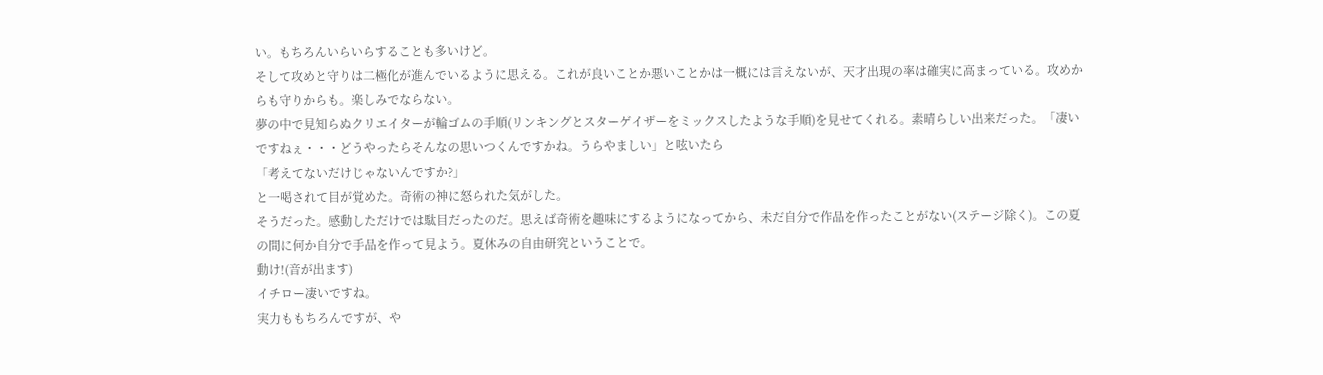い。もちろんいらいらすることも多いけど。
そして攻めと守りは二極化が進んでいるように思える。これが良いことか悪いことかは一概には言えないが、天才出現の率は確実に高まっている。攻めからも守りからも。楽しみでならない。
夢の中で見知らぬクリエイターが輪ゴムの手順(リンキングとスターゲイザーをミックスしたような手順)を見せてくれる。素晴らしい出来だった。「凄いですねぇ・・・どうやったらそんなの思いつくんですかね。うらやましい」と呟いたら
「考えてないだけじゃないんですか?」
と一喝されて目が覚めた。奇術の神に怒られた気がした。
そうだった。感動しただけでは駄目だったのだ。思えば奇術を趣味にするようになってから、未だ自分で作品を作ったことがない(ステージ除く)。この夏の間に何か自分で手品を作って見よう。夏休みの自由研究ということで。
動け!(音が出ます)
イチロー凄いですね。
実力ももちろんですが、や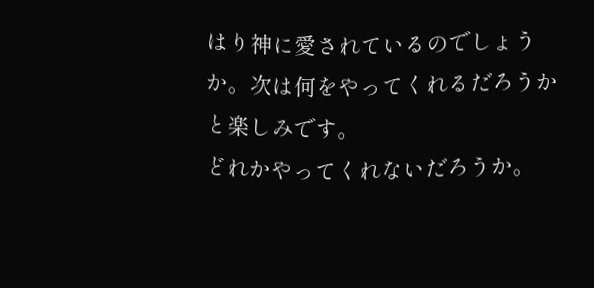はり神に愛されているのでしょうか。次は何をやってくれるだろうかと楽しみです。
どれかやってくれないだろうか。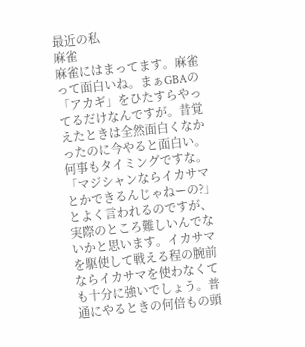最近の私
麻雀
麻雀にはまってます。麻雀って面白いね。まぁGBAの「アカギ」をひたすらやってるだけなんですが。昔覚えたときは全然面白くなかったのに今やると面白い。何事もタイミングですな。
「マジシャンならイカサマとかできるんじゃねーの?」とよく言われるのですが、実際のところ難しいんでないかと思います。イカサマを駆使して戦える程の腕前ならイカサマを使わなくても十分に強いでしょう。普通にやるときの何倍もの頭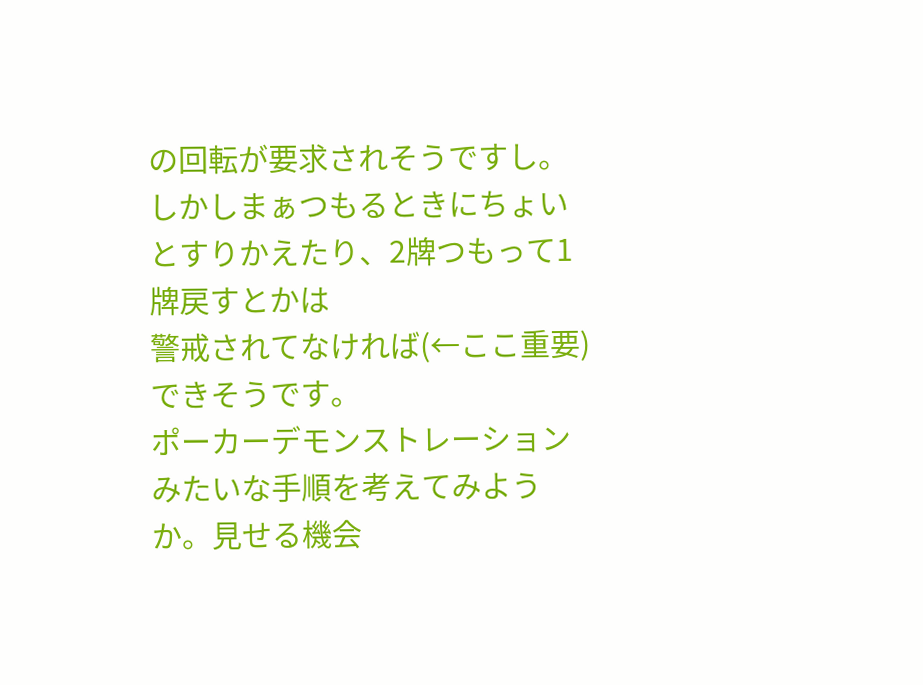の回転が要求されそうですし。しかしまぁつもるときにちょいとすりかえたり、2牌つもって1牌戻すとかは
警戒されてなければ(←ここ重要)できそうです。
ポーカーデモンストレーションみたいな手順を考えてみようか。見せる機会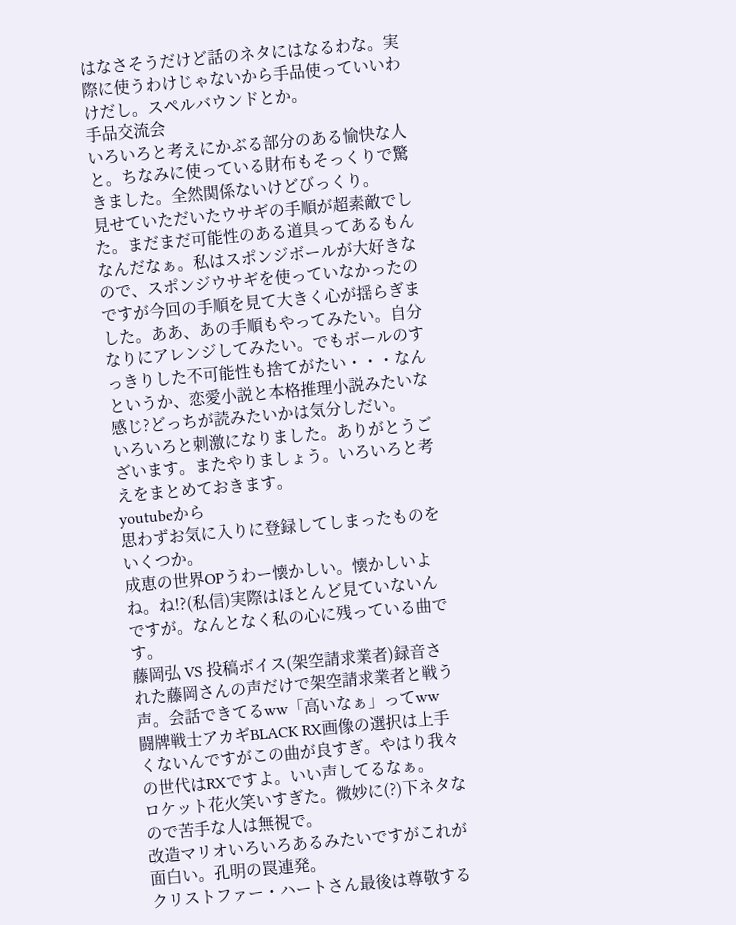はなさそうだけど話のネタにはなるわな。実際に使うわけじゃないから手品使っていいわけだし。スペルバウンドとか。
手品交流会
いろいろと考えにかぶる部分のある愉快な人と。ちなみに使っている財布もそっくりで驚きました。全然関係ないけどびっくり。
見せていただいたウサギの手順が超素敵でした。まだまだ可能性のある道具ってあるもんなんだなぁ。私はスポンジボールが大好きなので、スポンジウサギを使っていなかったのですが今回の手順を見て大きく心が揺らぎました。ああ、あの手順もやってみたい。自分なりにアレンジしてみたい。でもボールのすっきりした不可能性も捨てがたい・・・なんというか、恋愛小説と本格推理小説みたいな感じ?どっちが読みたいかは気分しだい。
いろいろと刺激になりました。ありがとうございます。またやりましょう。いろいろと考えをまとめておきます。
youtubeから
思わずお気に入りに登録してしまったものをいくつか。
成恵の世界OPうわー懐かしい。懐かしいよね。ね!?(私信)実際はほとんど見ていないんですが。なんとなく私の心に残っている曲です。
藤岡弘 VS 投稿ボイス(架空請求業者)録音された藤岡さんの声だけで架空請求業者と戦う声。会話できてるww「高いなぁ」ってww
闘牌戦士アカギBLACK RX画像の選択は上手くないんですがこの曲が良すぎ。やはり我々の世代はRXですよ。いい声してるなぁ。
ロケット花火笑いすぎた。微妙に(?)下ネタなので苦手な人は無視で。
改造マリオいろいろあるみたいですがこれが面白い。孔明の罠連発。
クリストファー・ハートさん最後は尊敬する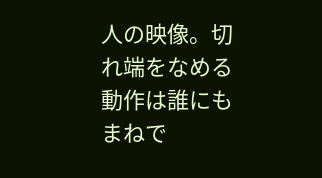人の映像。切れ端をなめる動作は誰にもまねで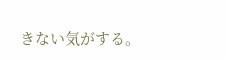きない気がする。